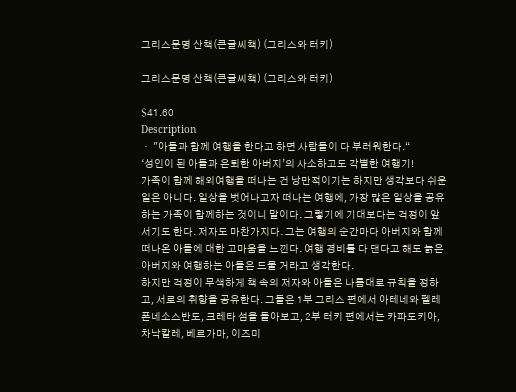그리스문명 산책(큰글씨책) (그리스와 터키)

그리스문명 산책(큰글씨책) (그리스와 터키)

$41.60
Description
ㆍ "아들과 함께 여행을 한다고 하면 사람들이 다 부러워한다.“
‘성인이 된 아들과 은퇴한 아버지’의 사소하고도 각별한 여행기!
가족이 함께 해외여행을 떠나는 건 낭만적이기는 하지만 생각보다 쉬운 일은 아니다. 일상을 벗어나고자 떠나는 여행에, 가장 많은 일상을 공유하는 가족이 함께하는 것이니 말이다. 그렇기에 기대보다는 걱정이 앞서기도 한다. 저자도 마찬가지다. 그는 여행의 순간마다 아버지와 함께 떠나온 아들에 대한 고마움을 느낀다. 여행 경비를 다 댄다고 해도 늙은 아버지와 여행하는 아들은 드물 거라고 생각한다.
하지만 걱정이 무색하게 책 속의 저자와 아들은 나름대로 규칙을 정하고, 서로의 취향을 공유한다. 그들은 1부 그리스 편에서 아테네와 펠레폰네소스반도, 크레타 섬을 돌아보고, 2부 터키 편에서는 카파도키아, 차낙칼레, 베르가마, 이즈미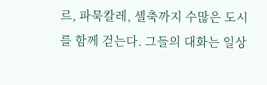르, 파묵칼레, 셸축까지 수많은 도시를 함께 걷는다. 그들의 대화는 일상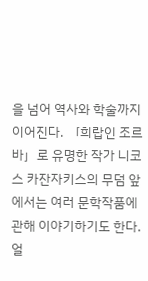을 넘어 역사와 학술까지 이어진다. 「희랍인 조르바」로 유명한 작가 니코스 카잔자키스의 무덤 앞에서는 여러 문학작품에 관해 이야기하기도 한다.
얼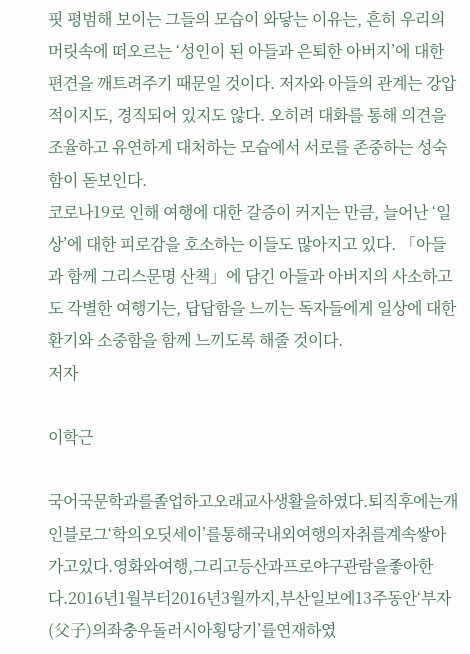핏 평범해 보이는 그들의 모습이 와닿는 이유는, 흔히 우리의 머릿속에 떠오르는 ‘성인이 된 아들과 은퇴한 아버지’에 대한 편견을 깨트려주기 때문일 것이다. 저자와 아들의 관계는 강압적이지도, 경직되어 있지도 않다. 오히려 대화를 통해 의견을 조율하고 유연하게 대처하는 모습에서 서로를 존중하는 성숙함이 돋보인다.
코로나19로 인해 여행에 대한 갈증이 커지는 만큼, 늘어난 ‘일상’에 대한 피로감을 호소하는 이들도 많아지고 있다. 「아들과 함께 그리스문명 산책」에 담긴 아들과 아버지의 사소하고도 각별한 여행기는, 답답함을 느끼는 독자들에게 일상에 대한 환기와 소중함을 함께 느끼도록 해줄 것이다.
저자

이학근

국어국문학과를졸업하고오래교사생활을하였다.퇴직후에는개인블로그‘학의오딧세이’를통해국내외여행의자취를계속쌓아가고있다.영화와여행,그리고등산과프로야구관람을좋아한다.2016년1월부터2016년3월까지,부산일보에13주동안‘부자(父子)의좌충우돌러시아횡당기’를연재하였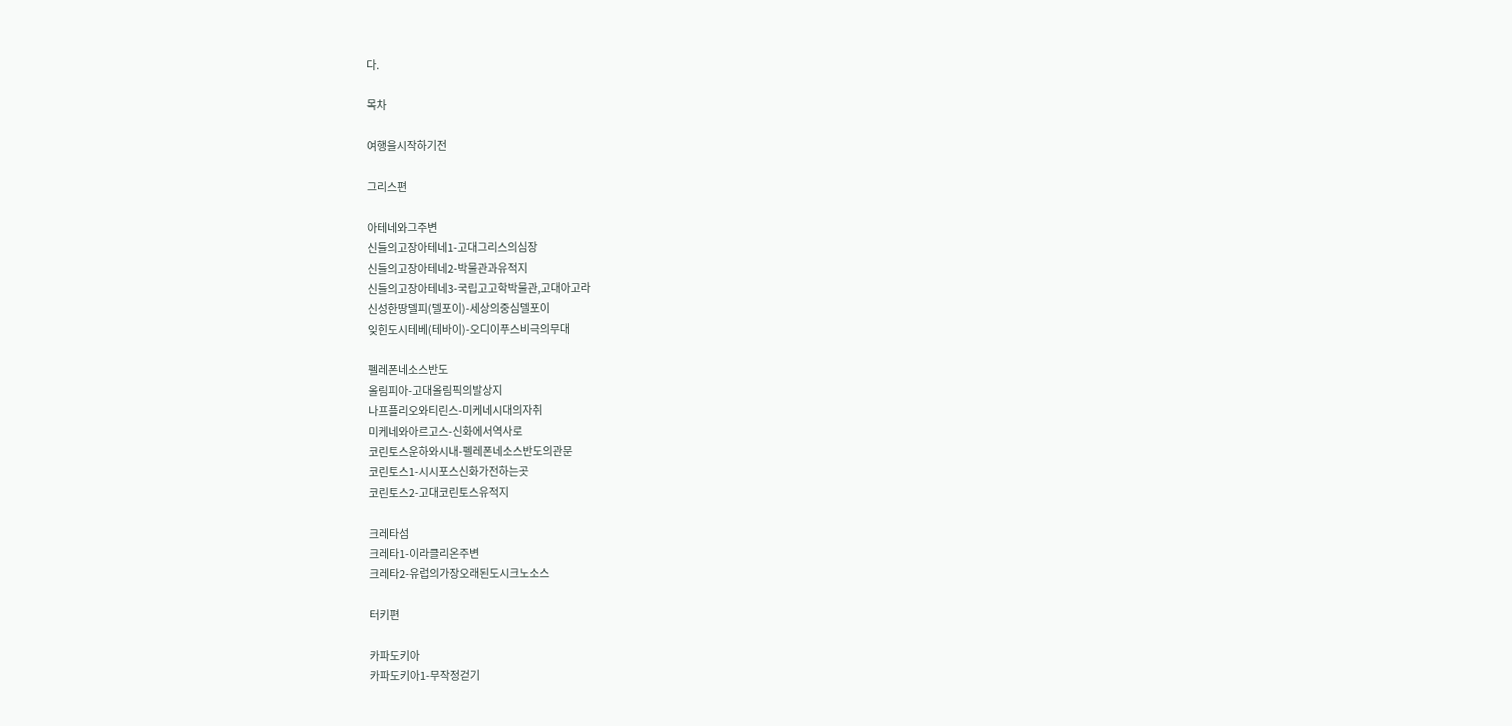다.

목차

여행을시작하기전

그리스편

아테네와그주변
신들의고장아테네1-고대그리스의심장
신들의고장아테네2-박물관과유적지
신들의고장아테네3-국립고고학박물관,고대아고라
신성한땅델피(델포이)-세상의중심델포이
잊힌도시테베(테바이)-오디이푸스비극의무대

펠레폰네소스반도
올림피아-고대올림픽의발상지
나프플리오와티린스-미케네시대의자취
미케네와아르고스-신화에서역사로
코린토스운하와시내-펠레폰네소스반도의관문
코린토스1-시시포스신화가전하는곳
코린토스2-고대코린토스유적지

크레타섬
크레타1-이라클리온주변
크레타2-유럽의가장오래된도시크노소스

터키편

카파도키아
카파도키아1-무작정걷기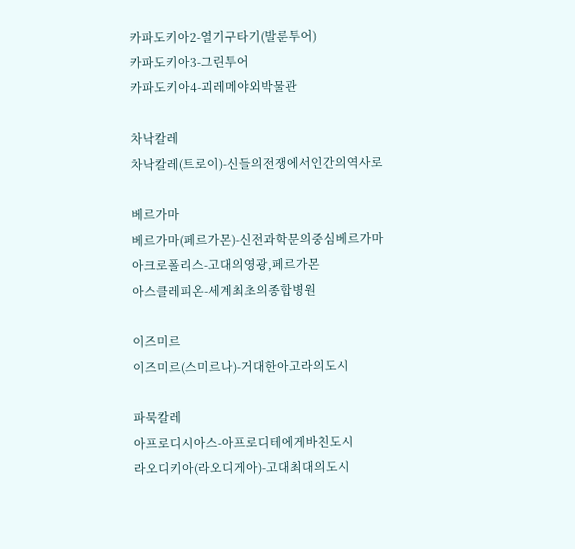카파도키아2-열기구타기(발룬투어)
카파도키아3-그린투어
카파도키아4-괴레메야외박물관

차낙칼레
차낙칼레(트로이)-신들의전쟁에서인간의역사로

베르가마
베르가마(페르가몬)-신전과학문의중심베르가마
아크로폴리스-고대의영광,페르가몬
아스클레피온-세계최초의종합병원

이즈미르
이즈미르(스미르나)-거대한아고라의도시

파묵칼레
아프로디시아스-아프로디테에게바친도시
라오디키아(라오디게아)-고대최대의도시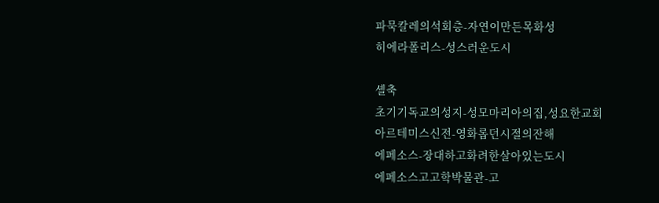파묵칼레의석회층-자연이만든목화성
히에라폴리스-성스러운도시

셸축
초기기독교의성지-성모마리아의집,성요한교회
아르테미스신전-영화롭던시절의잔해
에페소스-장대하고화려한살아있는도시
에페소스고고학박물관-고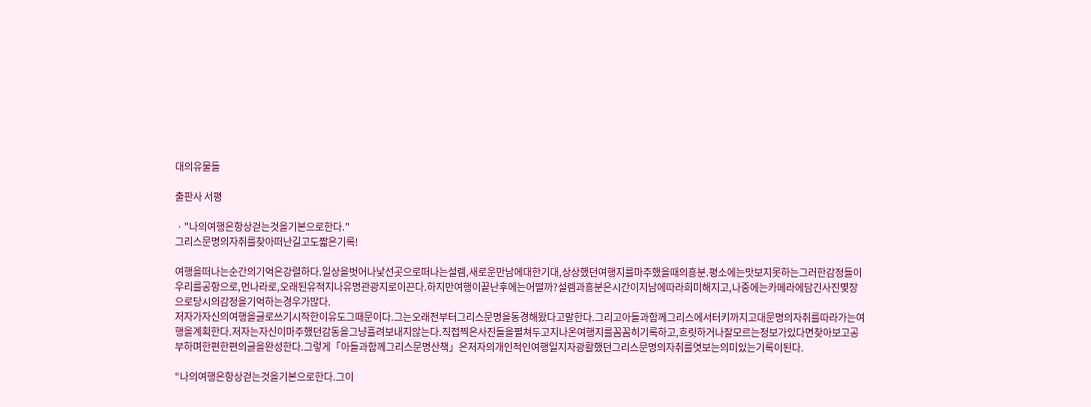대의유물들

출판사 서평

ㆍ"나의여행은항상걷는것을기본으로한다."
그리스문명의자취를찾아떠난길고도짧은기록!

여행을떠나는순간의기억은강렬하다.일상을벗어나낯선곳으로떠나는설렘,새로운만남에대한기대,상상했던여행지를마주했을때의흥분.평소에는맛보지못하는그러한감정들이우리를공항으로,먼나라로,오래된유적지나유명관광지로이끈다.하지만여행이끝난후에는어떨까?설렘과흥분은시간이지남에따라희미해지고,나중에는카메라에담긴사진몇장으로당시의감정을기억하는경우가많다.
저자가자신의여행을글로쓰기시작한이유도그때문이다.그는오래전부터그리스문명을동경해왔다고말한다.그리고아들과함께그리스에서터키까지고대문명의자취를따라가는여행을계획한다.저자는자신이마주했던감동을그냥흘려보내지않는다.직접찍은사진들을펼쳐두고지나온여행지를꼼꼼히기록하고,흐릿하거나잘모르는정보가있다면찾아보고공부하며한편한편의글을완성한다.그렇게「아들과함께그리스문명산책」은저자의개인적인여행일지자광활했던그리스문명의자취를엿보는의미있는기록이된다.

“나의여행은항상걷는것을기본으로한다.그이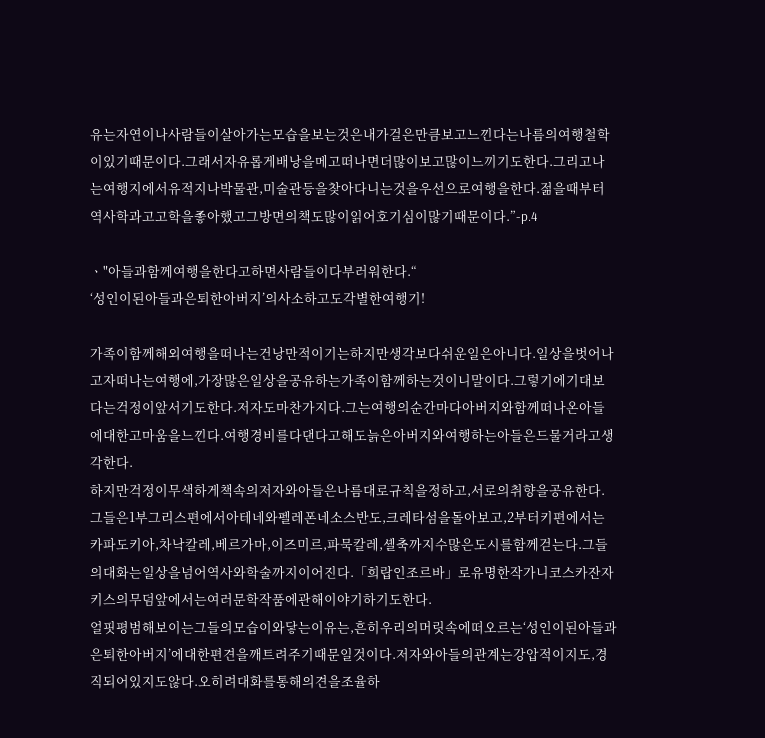유는자연이나사람들이살아가는모습을보는것은내가걸은만큼보고느낀다는나름의여행철학이있기때문이다.그래서자유롭게배낭을메고떠나면더많이보고많이느끼기도한다.그리고나는여행지에서유적지나박물관,미술관등을찾아다니는것을우선으로여행을한다.젊을때부터역사학과고고학을좋아했고그방면의책도많이읽어호기심이많기때문이다.”-p.4

ㆍ"아들과함께여행을한다고하면사람들이다부러워한다.“
‘성인이된아들과은퇴한아버지’의사소하고도각별한여행기!

가족이함께해외여행을떠나는건낭만적이기는하지만생각보다쉬운일은아니다.일상을벗어나고자떠나는여행에,가장많은일상을공유하는가족이함께하는것이니말이다.그렇기에기대보다는걱정이앞서기도한다.저자도마찬가지다.그는여행의순간마다아버지와함께떠나온아들에대한고마움을느낀다.여행경비를다댄다고해도늙은아버지와여행하는아들은드물거라고생각한다.
하지만걱정이무색하게책속의저자와아들은나름대로규칙을정하고,서로의취향을공유한다.그들은1부그리스편에서아테네와펠레폰네소스반도,크레타섬을돌아보고,2부터키편에서는카파도키아,차낙칼레,베르가마,이즈미르,파묵칼레,셸축까지수많은도시를함께걷는다.그들의대화는일상을넘어역사와학술까지이어진다.「희랍인조르바」로유명한작가니코스카잔자키스의무덤앞에서는여러문학작품에관해이야기하기도한다.
얼핏평범해보이는그들의모습이와닿는이유는,흔히우리의머릿속에떠오르는‘성인이된아들과은퇴한아버지’에대한편견을깨트려주기때문일것이다.저자와아들의관계는강압적이지도,경직되어있지도않다.오히려대화를통해의견을조율하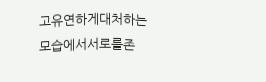고유연하게대처하는모습에서서로를존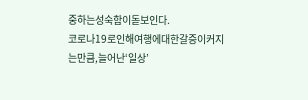중하는성숙함이돋보인다.
코로나19로인해여행에대한갈증이커지는만큼,늘어난‘일상’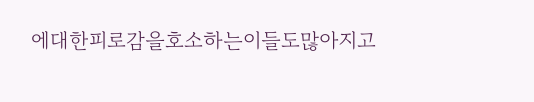에대한피로감을호소하는이들도많아지고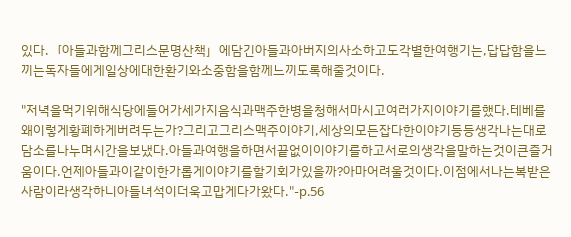있다.「아들과함께그리스문명산책」에담긴아들과아버지의사소하고도각별한여행기는,답답함을느끼는독자들에게일상에대한환기와소중함을함께느끼도록해줄것이다.

"저녁을먹기위해식당에들어가세가지음식과맥주한병을청해서마시고여러가지이야기를했다.테베를왜이렇게황폐하게버려두는가?그리고그리스맥주이야기,세상의모든잡다한이야기등등생각나는대로담소를나누며시간을보냈다.아들과여행을하면서끝없이이야기를하고서로의생각을말하는것이큰즐거움이다.언제아들과이같이한가롭게이야기를할기회가있을까?아마어려울것이다.이점에서나는복받은사람이라생각하니아들녀석이더욱고맙게다가왔다."-p.56